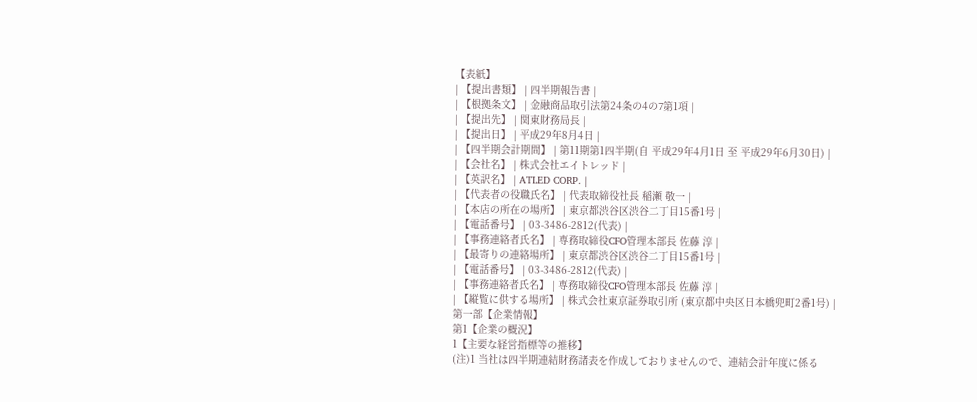【表紙】
| 【提出書類】 | 四半期報告書 |
| 【根拠条文】 | 金融商品取引法第24条の4の7第1項 |
| 【提出先】 | 関東財務局長 |
| 【提出日】 | 平成29年8月4日 |
| 【四半期会計期間】 | 第11期第1四半期(自 平成29年4月1日 至 平成29年6月30日) |
| 【会社名】 | 株式会社エイトレッド |
| 【英訳名】 | ATLED CORP. |
| 【代表者の役職氏名】 | 代表取締役社長 稲瀬 敬一 |
| 【本店の所在の場所】 | 東京都渋谷区渋谷二丁目15番1号 |
| 【電話番号】 | 03-3486-2812(代表) |
| 【事務連絡者氏名】 | 専務取締役CFO管理本部長 佐藤 淳 |
| 【最寄りの連絡場所】 | 東京都渋谷区渋谷二丁目15番1号 |
| 【電話番号】 | 03-3486-2812(代表) |
| 【事務連絡者氏名】 | 専務取締役CFO管理本部長 佐藤 淳 |
| 【縦覧に供する場所】 | 株式会社東京証券取引所 (東京都中央区日本橋兜町2番1号) |
第一部【企業情報】
第1【企業の概況】
1【主要な経営指標等の推移】
(注)1 当社は四半期連結財務諸表を作成しておりませんので、連結会計年度に係る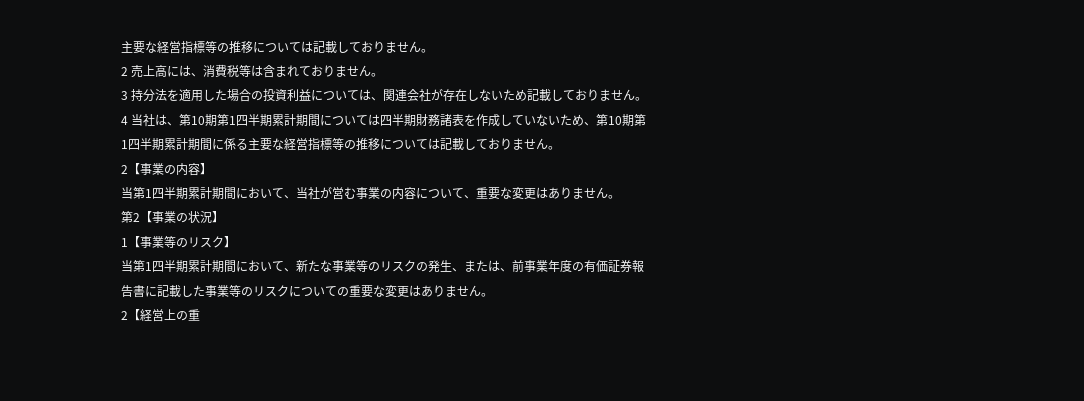主要な経営指標等の推移については記載しておりません。
2 売上高には、消費税等は含まれておりません。
3 持分法を適用した場合の投資利益については、関連会社が存在しないため記載しておりません。
4 当社は、第10期第1四半期累計期間については四半期財務諸表を作成していないため、第10期第1四半期累計期間に係る主要な経営指標等の推移については記載しておりません。
2【事業の内容】
当第1四半期累計期間において、当社が営む事業の内容について、重要な変更はありません。
第2【事業の状況】
1【事業等のリスク】
当第1四半期累計期間において、新たな事業等のリスクの発生、または、前事業年度の有価証券報告書に記載した事業等のリスクについての重要な変更はありません。
2【経営上の重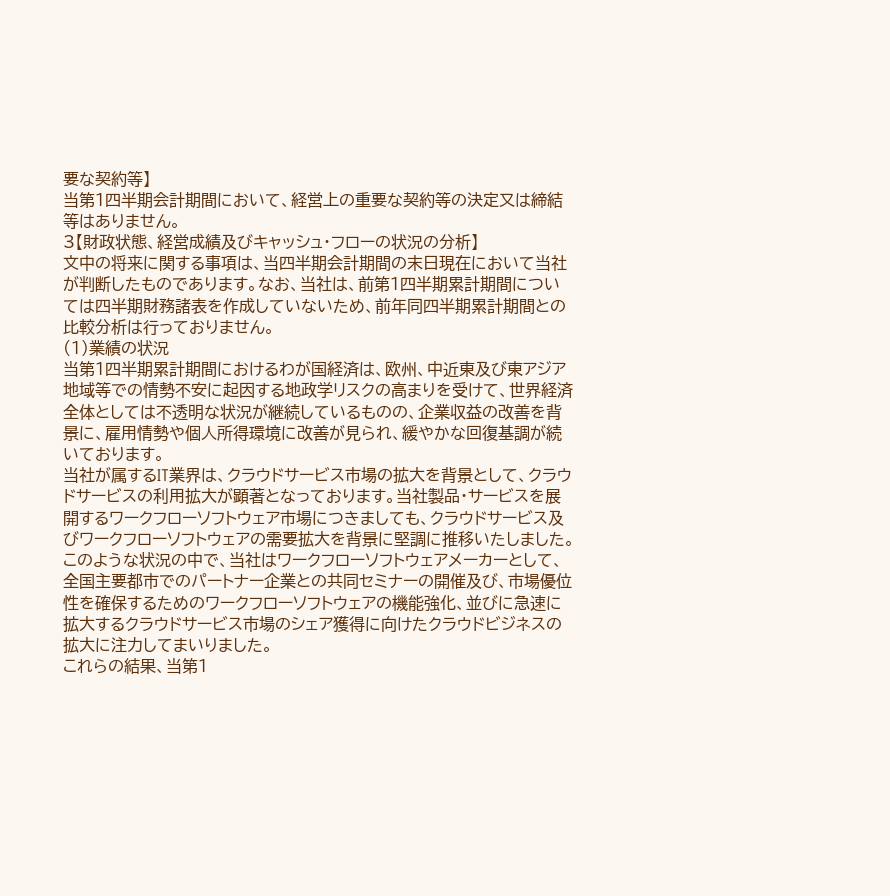要な契約等】
当第1四半期会計期間において、経営上の重要な契約等の決定又は締結等はありません。
3【財政状態、経営成績及びキャッシュ・フローの状況の分析】
文中の将来に関する事項は、当四半期会計期間の末日現在において当社が判断したものであります。なお、当社は、前第1四半期累計期間については四半期財務諸表を作成していないため、前年同四半期累計期間との比較分析は行っておりません。
(1)業績の状況
当第1四半期累計期間におけるわが国経済は、欧州、中近東及び東アジア地域等での情勢不安に起因する地政学リスクの高まりを受けて、世界経済全体としては不透明な状況が継続しているものの、企業収益の改善を背景に、雇用情勢や個人所得環境に改善が見られ、緩やかな回復基調が続いております。
当社が属するIT業界は、クラウドサービス市場の拡大を背景として、クラウドサービスの利用拡大が顕著となっております。当社製品・サービスを展開するワークフローソフトウェア市場につきましても、クラウドサービス及びワークフローソフトウェアの需要拡大を背景に堅調に推移いたしました。
このような状況の中で、当社はワークフローソフトウェアメーカーとして、全国主要都市でのパートナー企業との共同セミナーの開催及び、市場優位性を確保するためのワークフローソフトウェアの機能強化、並びに急速に拡大するクラウドサービス市場のシェア獲得に向けたクラウドビジネスの拡大に注力してまいりました。
これらの結果、当第1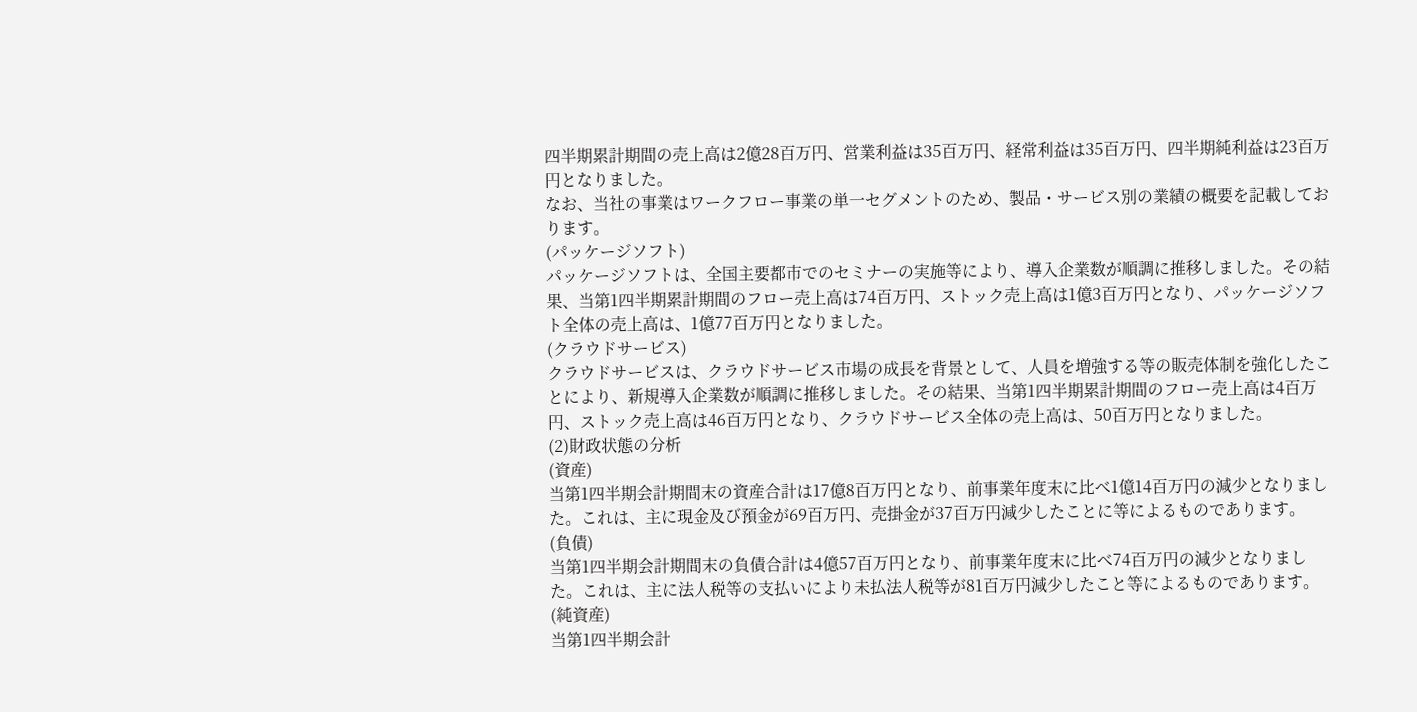四半期累計期間の売上高は2億28百万円、営業利益は35百万円、経常利益は35百万円、四半期純利益は23百万円となりました。
なお、当社の事業はワークフロー事業の単一セグメントのため、製品・サービス別の業績の概要を記載しております。
(パッケージソフト)
パッケージソフトは、全国主要都市でのセミナーの実施等により、導入企業数が順調に推移しました。その結果、当第1四半期累計期間のフロー売上高は74百万円、ストック売上高は1億3百万円となり、パッケージソフト全体の売上高は、1億77百万円となりました。
(クラウドサービス)
クラウドサービスは、クラウドサービス市場の成長を背景として、人員を増強する等の販売体制を強化したことにより、新規導入企業数が順調に推移しました。その結果、当第1四半期累計期間のフロー売上高は4百万円、ストック売上高は46百万円となり、クラウドサービス全体の売上高は、50百万円となりました。
(2)財政状態の分析
(資産)
当第1四半期会計期間末の資産合計は17億8百万円となり、前事業年度末に比べ1億14百万円の減少となりました。これは、主に現金及び預金が69百万円、売掛金が37百万円減少したことに等によるものであります。
(負債)
当第1四半期会計期間末の負債合計は4億57百万円となり、前事業年度末に比べ74百万円の減少となりました。これは、主に法人税等の支払いにより未払法人税等が81百万円減少したこと等によるものであります。
(純資産)
当第1四半期会計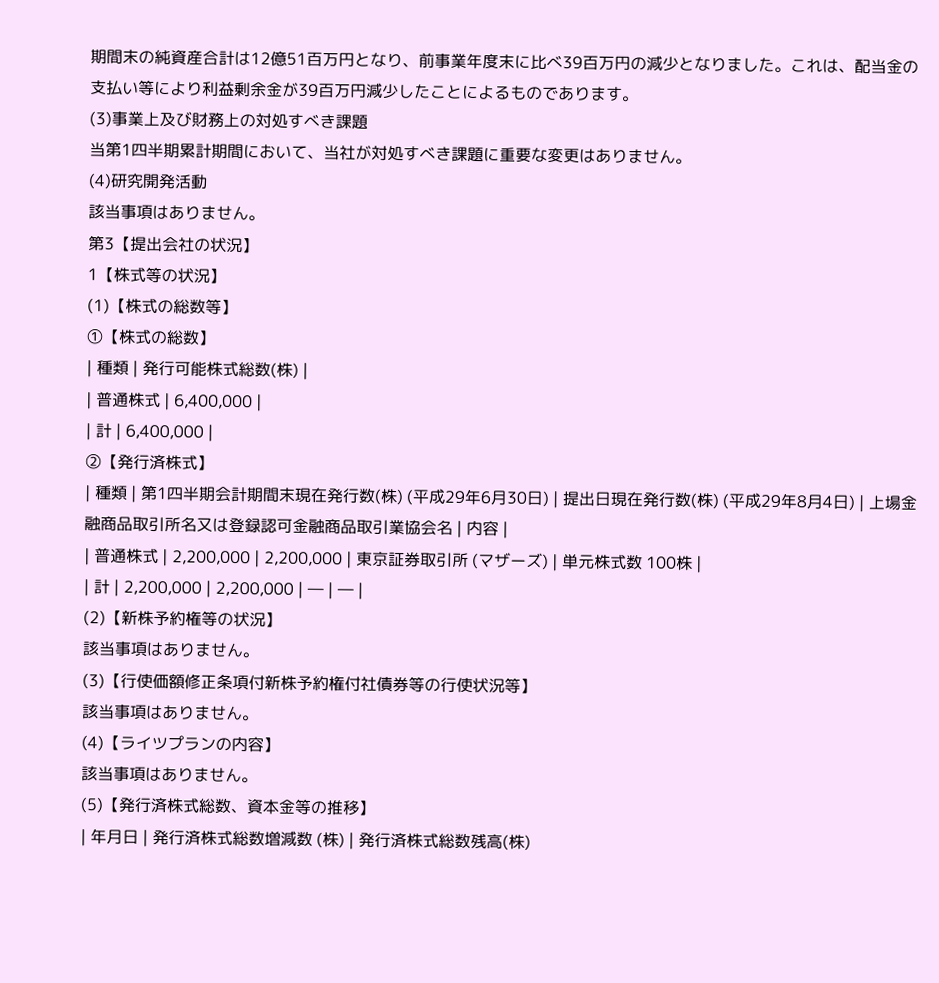期間末の純資産合計は12億51百万円となり、前事業年度末に比べ39百万円の減少となりました。これは、配当金の支払い等により利益剰余金が39百万円減少したことによるものであります。
(3)事業上及び財務上の対処すべき課題
当第1四半期累計期間において、当社が対処すべき課題に重要な変更はありません。
(4)研究開発活動
該当事項はありません。
第3【提出会社の状況】
1【株式等の状況】
(1)【株式の総数等】
①【株式の総数】
| 種類 | 発行可能株式総数(株) |
| 普通株式 | 6,400,000 |
| 計 | 6,400,000 |
②【発行済株式】
| 種類 | 第1四半期会計期間末現在発行数(株) (平成29年6月30日) | 提出日現在発行数(株) (平成29年8月4日) | 上場金融商品取引所名又は登録認可金融商品取引業協会名 | 内容 |
| 普通株式 | 2,200,000 | 2,200,000 | 東京証券取引所 (マザーズ) | 単元株式数 100株 |
| 計 | 2,200,000 | 2,200,000 | ― | ― |
(2)【新株予約権等の状況】
該当事項はありません。
(3)【行使価額修正条項付新株予約権付社債券等の行使状況等】
該当事項はありません。
(4)【ライツプランの内容】
該当事項はありません。
(5)【発行済株式総数、資本金等の推移】
| 年月日 | 発行済株式総数増減数 (株) | 発行済株式総数残高(株)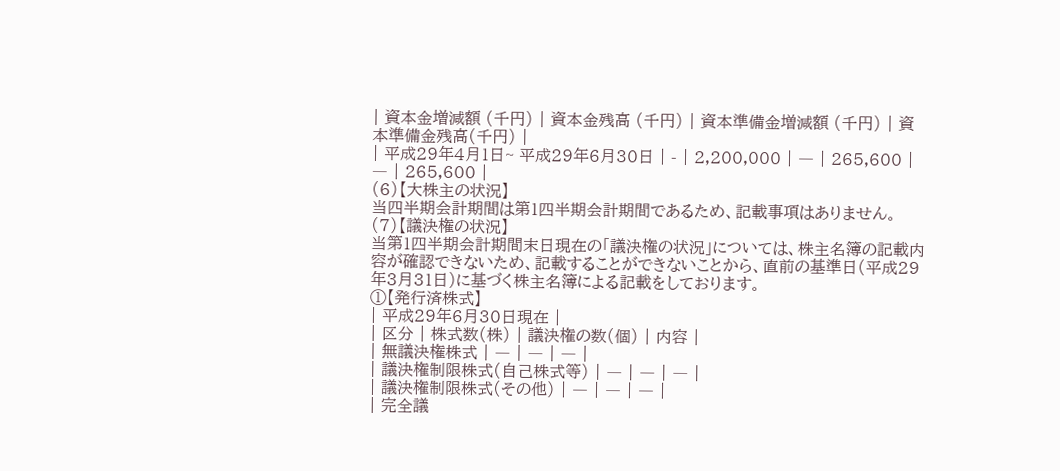| 資本金増減額 (千円) | 資本金残高 (千円) | 資本準備金増減額 (千円) | 資本準備金残高(千円) |
| 平成29年4月1日~ 平成29年6月30日 | - | 2,200,000 | ― | 265,600 | ― | 265,600 |
(6)【大株主の状況】
当四半期会計期間は第1四半期会計期間であるため、記載事項はありません。
(7)【議決権の状況】
当第1四半期会計期間末日現在の「議決権の状況」については、株主名簿の記載内容が確認できないため、記載することができないことから、直前の基準日(平成29年3月31日)に基づく株主名簿による記載をしております。
①【発行済株式】
| 平成29年6月30日現在 |
| 区分 | 株式数(株) | 議決権の数(個) | 内容 |
| 無議決権株式 | ― | ― | ― |
| 議決権制限株式(自己株式等) | ― | ― | ― |
| 議決権制限株式(その他) | ― | ― | ― |
| 完全議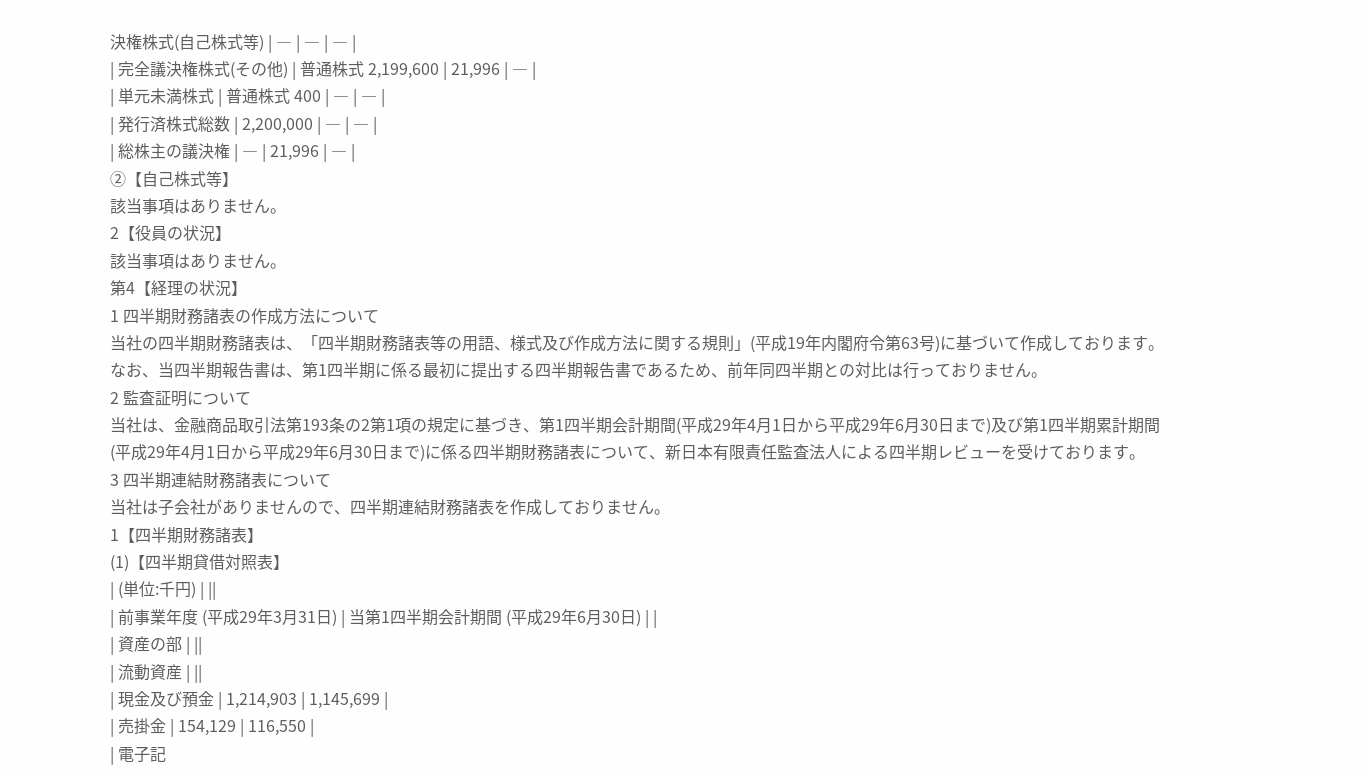決権株式(自己株式等) | ― | ― | ― |
| 完全議決権株式(その他) | 普通株式 2,199,600 | 21,996 | ― |
| 単元未満株式 | 普通株式 400 | ― | ― |
| 発行済株式総数 | 2,200,000 | ― | ― |
| 総株主の議決権 | ― | 21,996 | ― |
②【自己株式等】
該当事項はありません。
2【役員の状況】
該当事項はありません。
第4【経理の状況】
1 四半期財務諸表の作成方法について
当社の四半期財務諸表は、「四半期財務諸表等の用語、様式及び作成方法に関する規則」(平成19年内閣府令第63号)に基づいて作成しております。
なお、当四半期報告書は、第1四半期に係る最初に提出する四半期報告書であるため、前年同四半期との対比は行っておりません。
2 監査証明について
当社は、金融商品取引法第193条の2第1項の規定に基づき、第1四半期会計期間(平成29年4月1日から平成29年6月30日まで)及び第1四半期累計期間(平成29年4月1日から平成29年6月30日まで)に係る四半期財務諸表について、新日本有限責任監査法人による四半期レビューを受けております。
3 四半期連結財務諸表について
当社は子会社がありませんので、四半期連結財務諸表を作成しておりません。
1【四半期財務諸表】
(1)【四半期貸借対照表】
| (単位:千円) | ||
| 前事業年度 (平成29年3月31日) | 当第1四半期会計期間 (平成29年6月30日) | |
| 資産の部 | ||
| 流動資産 | ||
| 現金及び預金 | 1,214,903 | 1,145,699 |
| 売掛金 | 154,129 | 116,550 |
| 電子記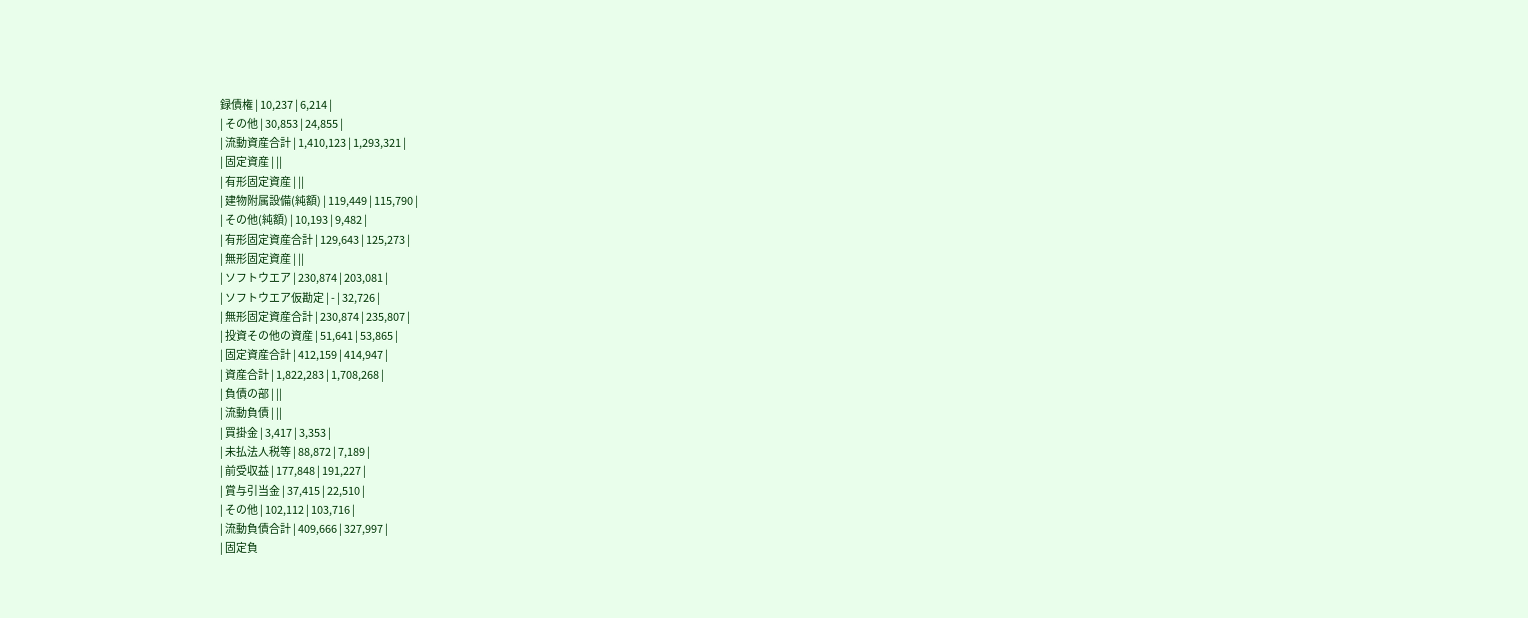録債権 | 10,237 | 6,214 |
| その他 | 30,853 | 24,855 |
| 流動資産合計 | 1,410,123 | 1,293,321 |
| 固定資産 | ||
| 有形固定資産 | ||
| 建物附属設備(純額) | 119,449 | 115,790 |
| その他(純額) | 10,193 | 9,482 |
| 有形固定資産合計 | 129,643 | 125,273 |
| 無形固定資産 | ||
| ソフトウエア | 230,874 | 203,081 |
| ソフトウエア仮勘定 | - | 32,726 |
| 無形固定資産合計 | 230,874 | 235,807 |
| 投資その他の資産 | 51,641 | 53,865 |
| 固定資産合計 | 412,159 | 414,947 |
| 資産合計 | 1,822,283 | 1,708,268 |
| 負債の部 | ||
| 流動負債 | ||
| 買掛金 | 3,417 | 3,353 |
| 未払法人税等 | 88,872 | 7,189 |
| 前受収益 | 177,848 | 191,227 |
| 賞与引当金 | 37,415 | 22,510 |
| その他 | 102,112 | 103,716 |
| 流動負債合計 | 409,666 | 327,997 |
| 固定負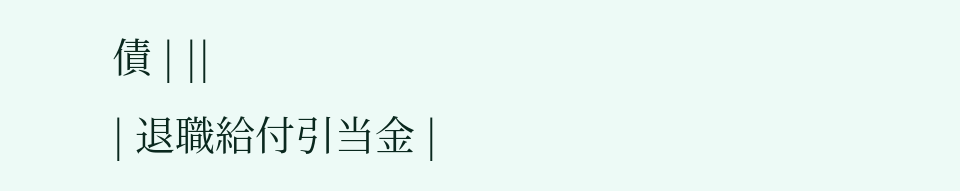債 | ||
| 退職給付引当金 |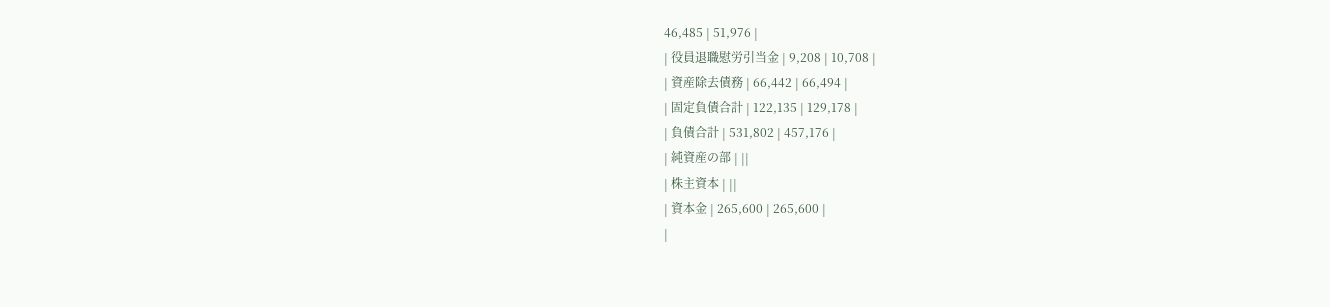46,485 | 51,976 |
| 役員退職慰労引当金 | 9,208 | 10,708 |
| 資産除去債務 | 66,442 | 66,494 |
| 固定負債合計 | 122,135 | 129,178 |
| 負債合計 | 531,802 | 457,176 |
| 純資産の部 | ||
| 株主資本 | ||
| 資本金 | 265,600 | 265,600 |
|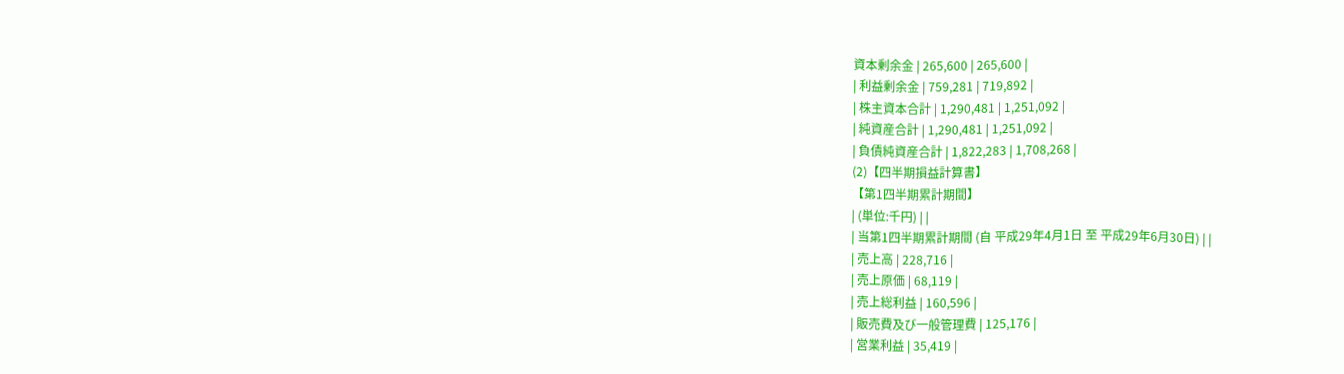資本剰余金 | 265,600 | 265,600 |
| 利益剰余金 | 759,281 | 719,892 |
| 株主資本合計 | 1,290,481 | 1,251,092 |
| 純資産合計 | 1,290,481 | 1,251,092 |
| 負債純資産合計 | 1,822,283 | 1,708,268 |
(2)【四半期損益計算書】
【第1四半期累計期間】
| (単位:千円) | |
| 当第1四半期累計期間 (自 平成29年4月1日 至 平成29年6月30日) | |
| 売上高 | 228,716 |
| 売上原価 | 68,119 |
| 売上総利益 | 160,596 |
| 販売費及び一般管理費 | 125,176 |
| 営業利益 | 35,419 |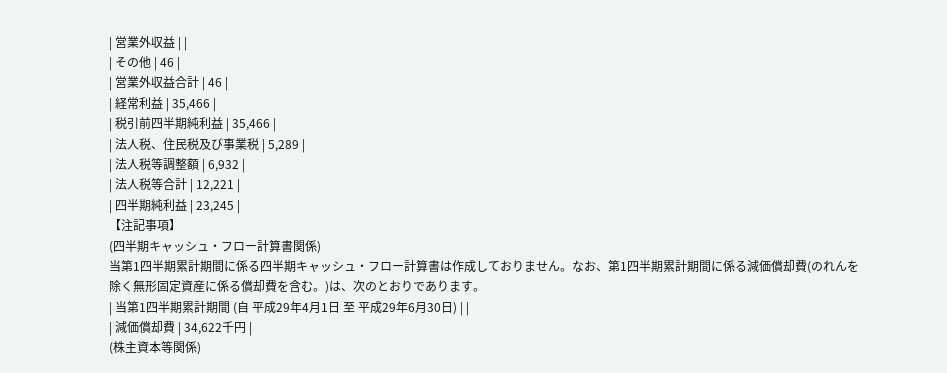| 営業外収益 | |
| その他 | 46 |
| 営業外収益合計 | 46 |
| 経常利益 | 35,466 |
| 税引前四半期純利益 | 35,466 |
| 法人税、住民税及び事業税 | 5,289 |
| 法人税等調整額 | 6,932 |
| 法人税等合計 | 12,221 |
| 四半期純利益 | 23,245 |
【注記事項】
(四半期キャッシュ・フロー計算書関係)
当第1四半期累計期間に係る四半期キャッシュ・フロー計算書は作成しておりません。なお、第1四半期累計期間に係る減価償却費(のれんを除く無形固定資産に係る償却費を含む。)は、次のとおりであります。
| 当第1四半期累計期間 (自 平成29年4月1日 至 平成29年6月30日) | |
| 減価償却費 | 34,622千円 |
(株主資本等関係)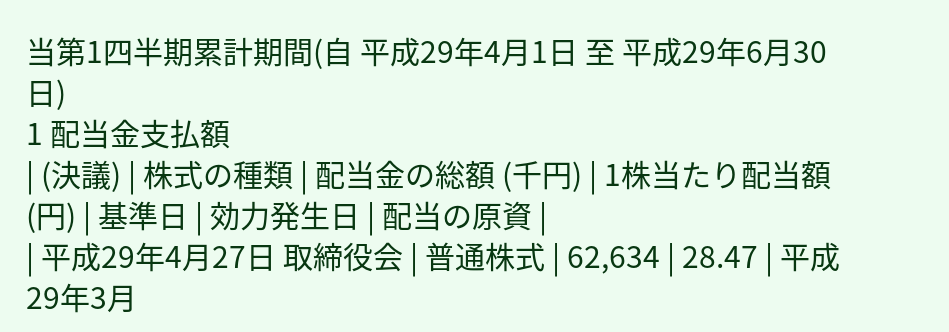当第1四半期累計期間(自 平成29年4月1日 至 平成29年6月30日)
1 配当金支払額
| (決議) | 株式の種類 | 配当金の総額 (千円) | 1株当たり配当額(円) | 基準日 | 効力発生日 | 配当の原資 |
| 平成29年4月27日 取締役会 | 普通株式 | 62,634 | 28.47 | 平成29年3月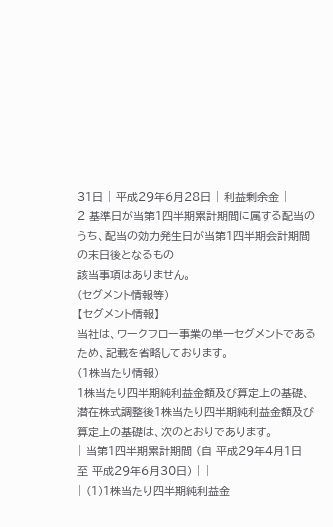31日 | 平成29年6月28日 | 利益剰余金 |
2 基準日が当第1四半期累計期間に属する配当のうち、配当の効力発生日が当第1四半期会計期間の末日後となるもの
該当事項はありません。
(セグメント情報等)
【セグメント情報】
当社は、ワークフロー事業の単一セグメントであるため、記載を省略しております。
(1株当たり情報)
1株当たり四半期純利益金額及び算定上の基礎、潜在株式調整後1株当たり四半期純利益金額及び算定上の基礎は、次のとおりであります。
| 当第1四半期累計期間 (自 平成29年4月1日 至 平成29年6月30日) | |
| (1)1株当たり四半期純利益金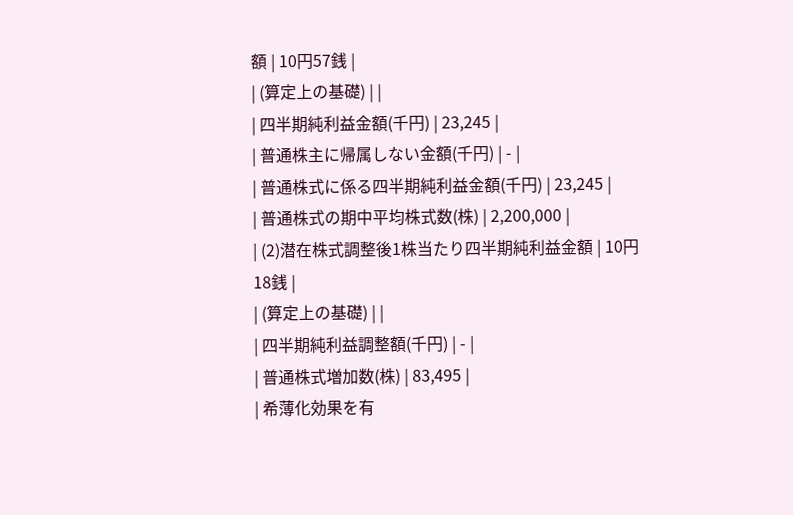額 | 10円57銭 |
| (算定上の基礎) | |
| 四半期純利益金額(千円) | 23,245 |
| 普通株主に帰属しない金額(千円) | - |
| 普通株式に係る四半期純利益金額(千円) | 23,245 |
| 普通株式の期中平均株式数(株) | 2,200,000 |
| (2)潜在株式調整後1株当たり四半期純利益金額 | 10円18銭 |
| (算定上の基礎) | |
| 四半期純利益調整額(千円) | - |
| 普通株式増加数(株) | 83,495 |
| 希薄化効果を有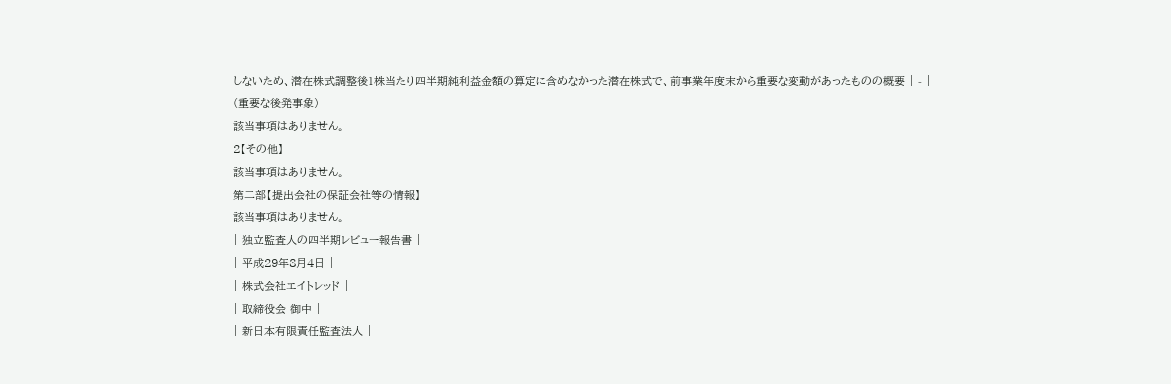しないため、潜在株式調整後1株当たり四半期純利益金額の算定に含めなかった潜在株式で、前事業年度末から重要な変動があったものの概要 | - |
(重要な後発事象)
該当事項はありません。
2【その他】
該当事項はありません。
第二部【提出会社の保証会社等の情報】
該当事項はありません。
| 独立監査人の四半期レビュー報告書 |
| 平成29年8月4日 |
| 株式会社エイトレッド |
| 取締役会 御中 |
| 新日本有限責任監査法人 |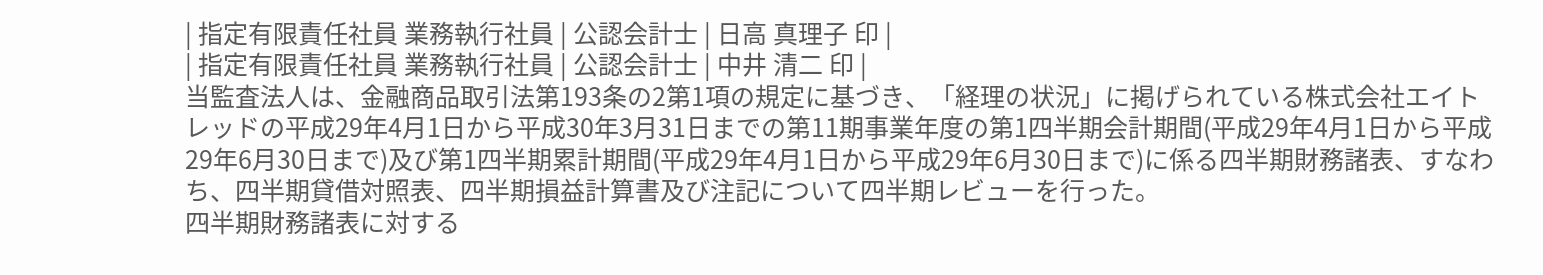| 指定有限責任社員 業務執行社員 | 公認会計士 | 日高 真理子 印 |
| 指定有限責任社員 業務執行社員 | 公認会計士 | 中井 清二 印 |
当監査法人は、金融商品取引法第193条の2第1項の規定に基づき、「経理の状況」に掲げられている株式会社エイトレッドの平成29年4月1日から平成30年3月31日までの第11期事業年度の第1四半期会計期間(平成29年4月1日から平成29年6月30日まで)及び第1四半期累計期間(平成29年4月1日から平成29年6月30日まで)に係る四半期財務諸表、すなわち、四半期貸借対照表、四半期損益計算書及び注記について四半期レビューを行った。
四半期財務諸表に対する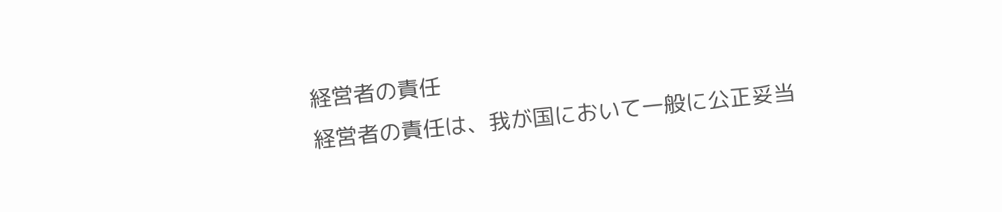経営者の責任
経営者の責任は、我が国において一般に公正妥当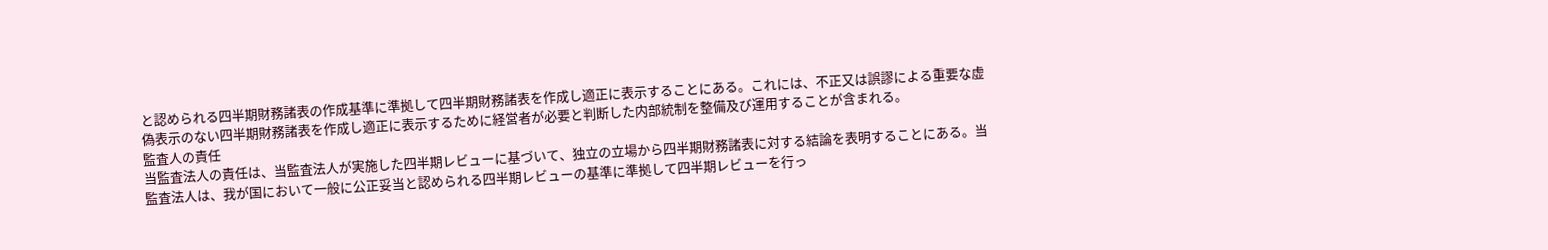と認められる四半期財務諸表の作成基準に準拠して四半期財務諸表を作成し適正に表示することにある。これには、不正又は誤謬による重要な虚偽表示のない四半期財務諸表を作成し適正に表示するために経営者が必要と判断した内部統制を整備及び運用することが含まれる。
監査人の責任
当監査法人の責任は、当監査法人が実施した四半期レビューに基づいて、独立の立場から四半期財務諸表に対する結論を表明することにある。当監査法人は、我が国において一般に公正妥当と認められる四半期レビューの基準に準拠して四半期レビューを行っ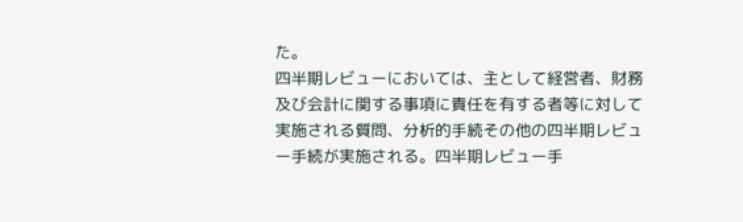た。
四半期レビューにおいては、主として経営者、財務及び会計に関する事項に責任を有する者等に対して実施される質問、分析的手続その他の四半期レビュー手続が実施される。四半期レビュー手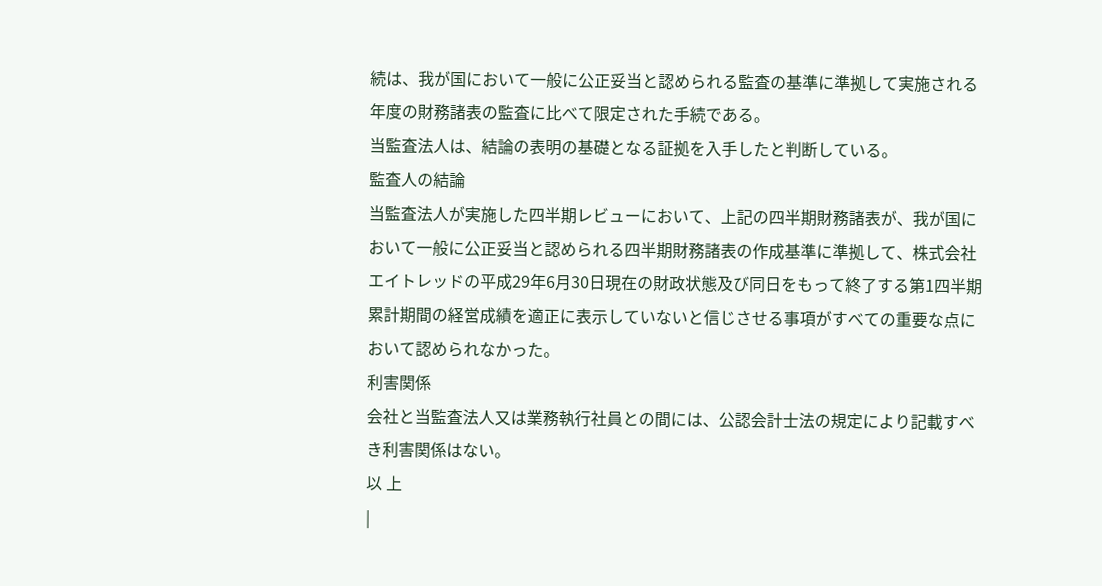続は、我が国において一般に公正妥当と認められる監査の基準に準拠して実施される年度の財務諸表の監査に比べて限定された手続である。
当監査法人は、結論の表明の基礎となる証拠を入手したと判断している。
監査人の結論
当監査法人が実施した四半期レビューにおいて、上記の四半期財務諸表が、我が国において一般に公正妥当と認められる四半期財務諸表の作成基準に準拠して、株式会社エイトレッドの平成29年6月30日現在の財政状態及び同日をもって終了する第1四半期累計期間の経営成績を適正に表示していないと信じさせる事項がすべての重要な点において認められなかった。
利害関係
会社と当監査法人又は業務執行社員との間には、公認会計士法の規定により記載すべき利害関係はない。
以 上
|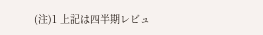(注)1 上記は四半期レビュ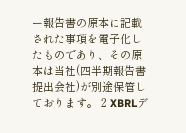ー報告書の原本に記載された事項を電子化したものであり、その原本は当社(四半期報告書提出会社)が別途保管しております。 2 XBRLデ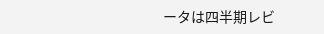ータは四半期レビ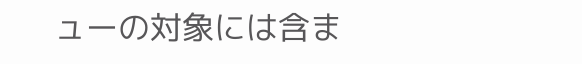ューの対象には含ま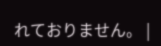れておりません。 |